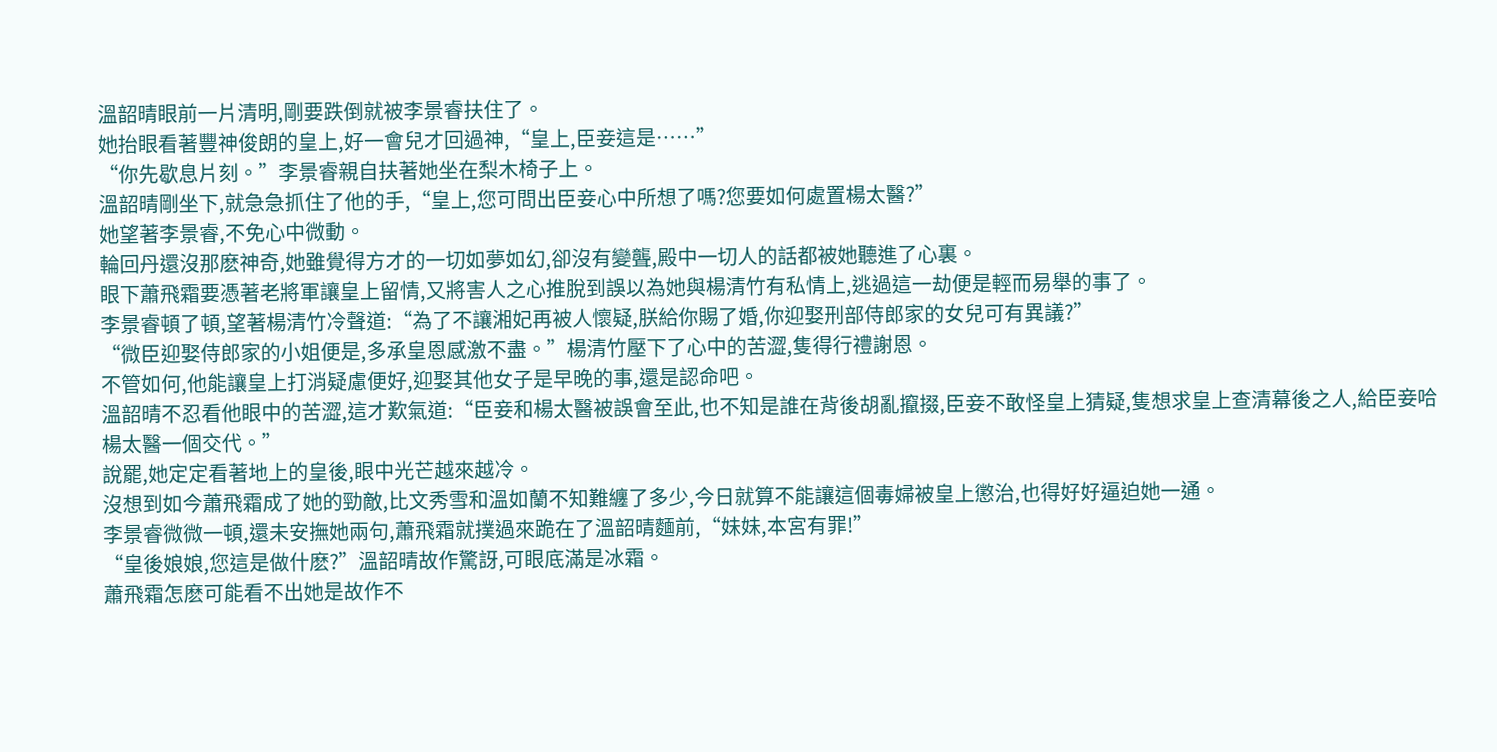溫韶晴眼前一片清明,剛要跌倒就被李景睿扶住了。
她抬眼看著豐神俊朗的皇上,好一會兒才回過神,“皇上,臣妾這是……”
“你先歇息片刻。”李景睿親自扶著她坐在梨木椅子上。
溫韶晴剛坐下,就急急抓住了他的手,“皇上,您可問出臣妾心中所想了嗎?您要如何處置楊太醫?”
她望著李景睿,不免心中微動。
輪回丹還沒那麽神奇,她雖覺得方才的一切如夢如幻,卻沒有變聾,殿中一切人的話都被她聽進了心裏。
眼下蕭飛霜要憑著老將軍讓皇上留情,又將害人之心推脫到誤以為她與楊清竹有私情上,逃過這一劫便是輕而易舉的事了。
李景睿頓了頓,望著楊清竹冷聲道:“為了不讓湘妃再被人懷疑,朕給你賜了婚,你迎娶刑部侍郎家的女兒可有異議?”
“微臣迎娶侍郎家的小姐便是,多承皇恩感激不盡。”楊清竹壓下了心中的苦澀,隻得行禮謝恩。
不管如何,他能讓皇上打消疑慮便好,迎娶其他女子是早晚的事,還是認命吧。
溫韶晴不忍看他眼中的苦澀,這才歎氣道:“臣妾和楊太醫被誤會至此,也不知是誰在背後胡亂攛掇,臣妾不敢怪皇上猜疑,隻想求皇上查清幕後之人,給臣妾哈楊太醫一個交代。”
說罷,她定定看著地上的皇後,眼中光芒越來越冷。
沒想到如今蕭飛霜成了她的勁敵,比文秀雪和溫如蘭不知難纏了多少,今日就算不能讓這個毒婦被皇上懲治,也得好好逼迫她一通。
李景睿微微一頓,還未安撫她兩句,蕭飛霜就撲過來跪在了溫韶晴麵前,“妹妹,本宮有罪!”
“皇後娘娘,您這是做什麽?”溫韶晴故作驚訝,可眼底滿是冰霜。
蕭飛霜怎麽可能看不出她是故作不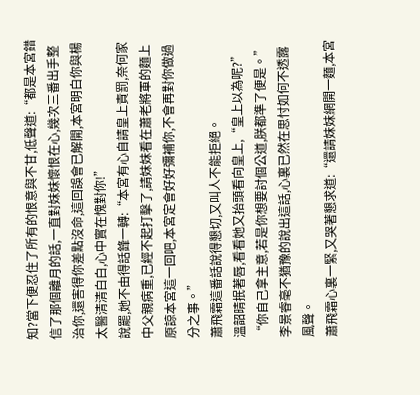知?當下便忍住了所有的恨意與不甘,低聲道:“都是本宮錯信了那個離月的話,一直對妹妹懷恨在心,幾次三番出手整治你,還害得你差點沒命,這回誤會已解開,本宮明白你與楊太醫清清白白,心中實在愧對你!”
說罷,她不由得話鋒一轉:“本宮有心自請皇上責罰,奈何家中父親病重,已經不起打擊了,請妹妹看在蕭老將軍的麵上原諒本宮這一回吧,本宮定會好好彌補你,不會再對你做過分之事。”
蕭飛霜這番話說得懇切,又叫人不能拒絕。
溫韶晴抿著唇,看看她又抬頭看向皇上,“皇上以為呢?”
“你自己拿主意,若是你想要討個公道,朕都準了便是。”李景睿毫不猶豫的說出這話,心裏已然在思忖如何不透露風聲。
蕭飛霜心裏一緊,又哭著懇求道:“還請妹妹網開一麵,本宮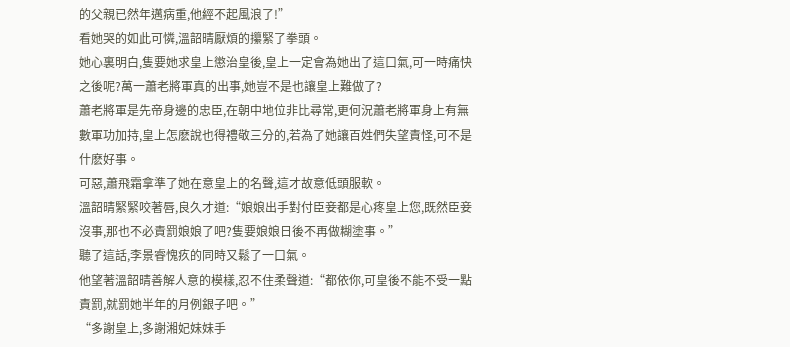的父親已然年邁病重,他經不起風浪了!”
看她哭的如此可憐,溫韶晴厭煩的攥緊了拳頭。
她心裏明白,隻要她求皇上懲治皇後,皇上一定會為她出了這口氣,可一時痛快之後呢?萬一蕭老將軍真的出事,她豈不是也讓皇上難做了?
蕭老將軍是先帝身邊的忠臣,在朝中地位非比尋常,更何況蕭老將軍身上有無數軍功加持,皇上怎麽說也得禮敬三分的,若為了她讓百姓們失望責怪,可不是什麽好事。
可惡,蕭飛霜拿準了她在意皇上的名聲,這才故意低頭服軟。
溫韶晴緊緊咬著唇,良久才道:“娘娘出手對付臣妾都是心疼皇上您,既然臣妾沒事,那也不必責罰娘娘了吧?隻要娘娘日後不再做糊塗事。”
聽了這話,李景睿愧疚的同時又鬆了一口氣。
他望著溫韶晴善解人意的模樣,忍不住柔聲道:“都依你,可皇後不能不受一點責罰,就罰她半年的月例銀子吧。”
“多謝皇上,多謝湘妃妹妹手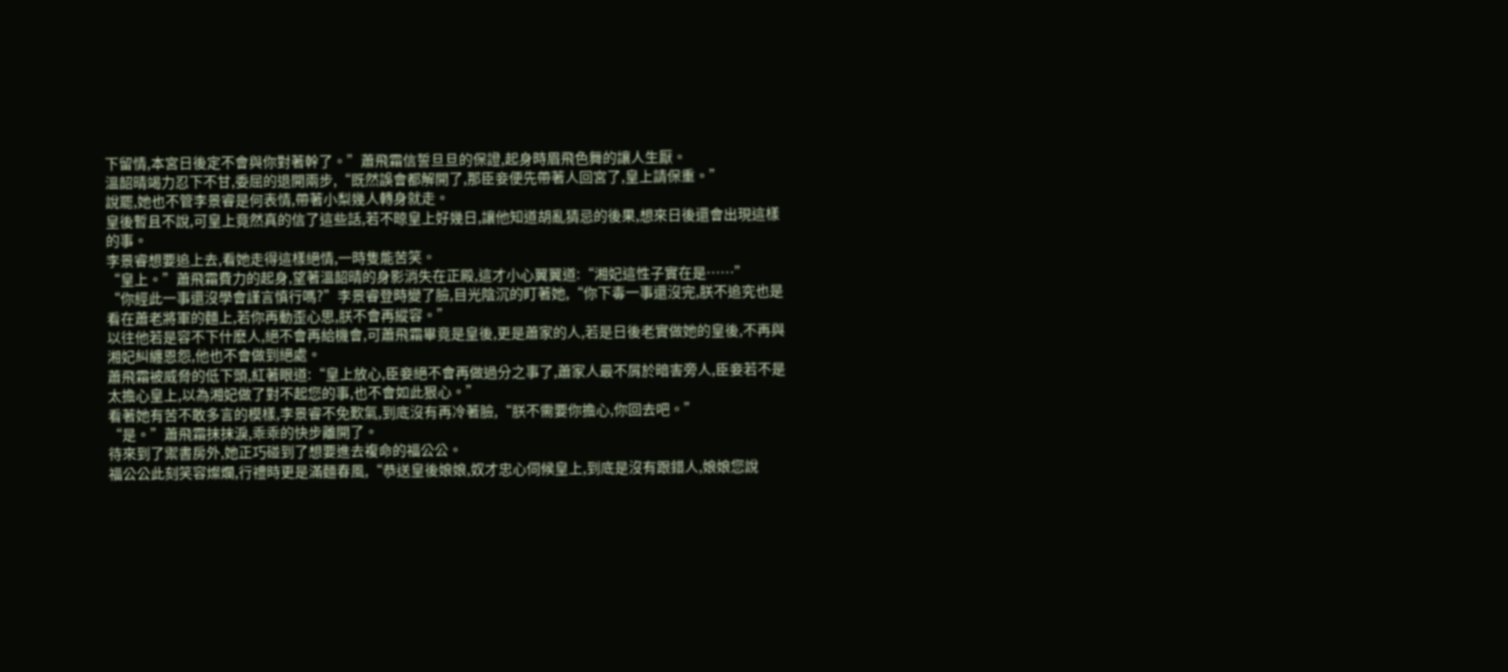下留情,本宮日後定不會與你對著幹了。”蕭飛霜信誓旦旦的保證,起身時眉飛色舞的讓人生厭。
溫韶晴竭力忍下不甘,委屈的退開兩步,“既然誤會都解開了,那臣妾便先帶著人回宮了,皇上請保重。”
說罷,她也不管李景睿是何表情,帶著小梨幾人轉身就走。
皇後暫且不說,可皇上竟然真的信了這些話,若不晾皇上好幾日,讓他知道胡亂猜忌的後果,想來日後還會出現這樣的事。
李景睿想要追上去,看她走得這樣絕情,一時隻能苦笑。
“皇上。”蕭飛霜費力的起身,望著溫韶晴的身影消失在正殿,這才小心翼翼道:“湘妃這性子實在是……”
“你經此一事還沒學會謹言慎行嗎?”李景睿登時變了臉,目光陰沉的盯著她,“你下毒一事還沒完,朕不追究也是看在蕭老將軍的麵上,若你再動歪心思,朕不會再縱容。”
以往他若是容不下什麽人,絕不會再給機會,可蕭飛霜畢竟是皇後,更是蕭家的人,若是日後老實做她的皇後,不再與湘妃糾纏恩怨,他也不會做到絕處。
蕭飛霜被威脅的低下頭,紅著眼道:“皇上放心,臣妾絕不會再做過分之事了,蕭家人最不屑於暗害旁人,臣妾若不是太擔心皇上,以為湘妃做了對不起您的事,也不會如此狠心。”
看著她有苦不敢多言的模樣,李景睿不免歎氣,到底沒有再冷著臉,“朕不需要你擔心,你回去吧。”
“是。”蕭飛霜抹抹淚,乖乖的快步離開了。
待來到了禦書房外,她正巧碰到了想要進去複命的福公公。
福公公此刻笑容燦爛,行禮時更是滿麵春風,“恭送皇後娘娘,奴才忠心伺候皇上,到底是沒有跟錯人,娘娘您說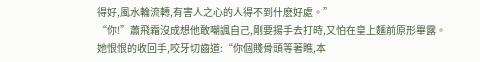得好,風水輪流轉,有害人之心的人得不到什麽好處。”
“你!”蕭飛霜沒成想他敢嘲諷自己,剛要揚手去打時,又怕在皇上麵前原形畢露。
她恨恨的收回手,咬牙切齒道:“你個賤骨頭等著瞧,本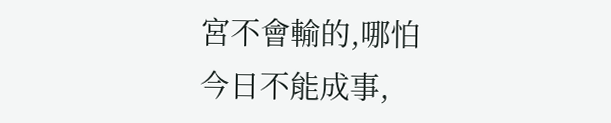宮不會輸的,哪怕今日不能成事,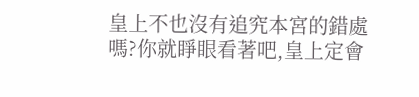皇上不也沒有追究本宮的錯處嗎?你就睜眼看著吧,皇上定會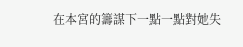在本宮的籌謀下一點一點對她失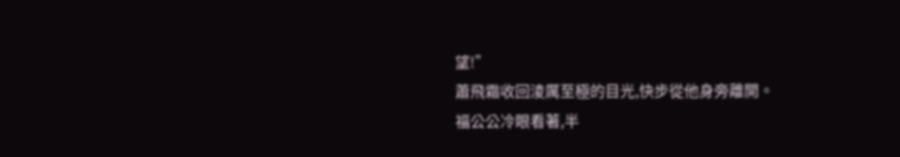望!”
蕭飛霜收回淩厲至極的目光,快步從他身旁離開。
福公公冷眼看著,半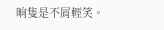晌隻是不屑輕笑。